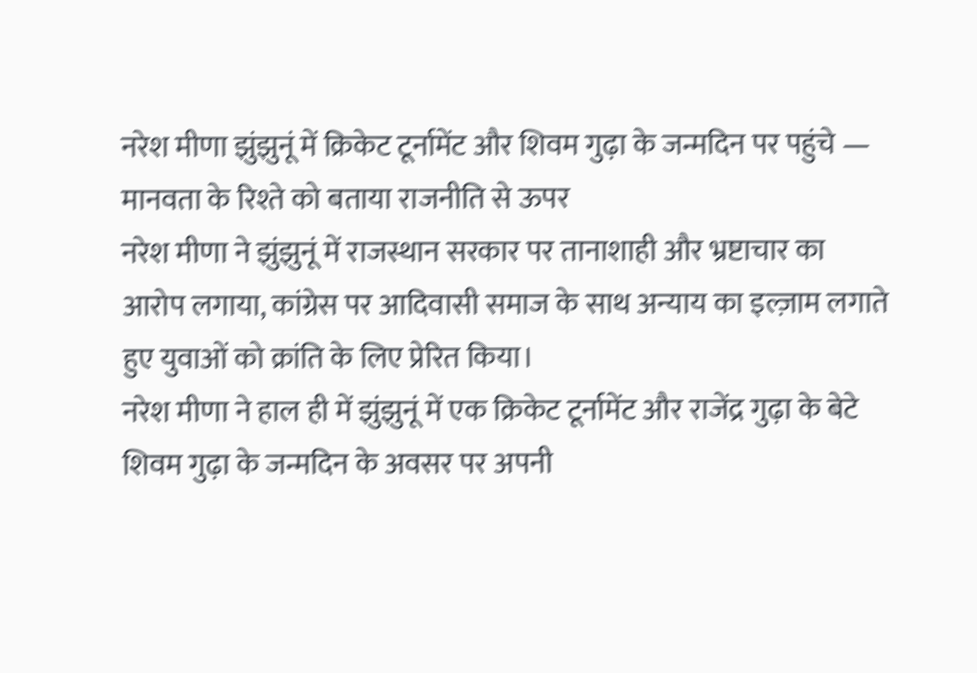नरेश मीणा झुंझुनूं में क्रिकेट टूर्नामेंट और शिवम गुढ़ा के जन्मदिन पर पहुंचे — मानवता के रिश्ते को बताया राजनीति से ऊपर
नरेश मीणा ने झुंझुनूं में राजस्थान सरकार पर तानाशाही और भ्रष्टाचार का आरोप लगाया, कांग्रेस पर आदिवासी समाज के साथ अन्याय का इल्ज़ाम लगाते हुए युवाओं को क्रांति के लिए प्रेरित किया।
नरेश मीणा ने हाल ही में झुंझुनूं में एक क्रिकेट टूर्नामेंट और राजेंद्र गुढ़ा के बेटे शिवम गुढ़ा के जन्मदिन के अवसर पर अपनी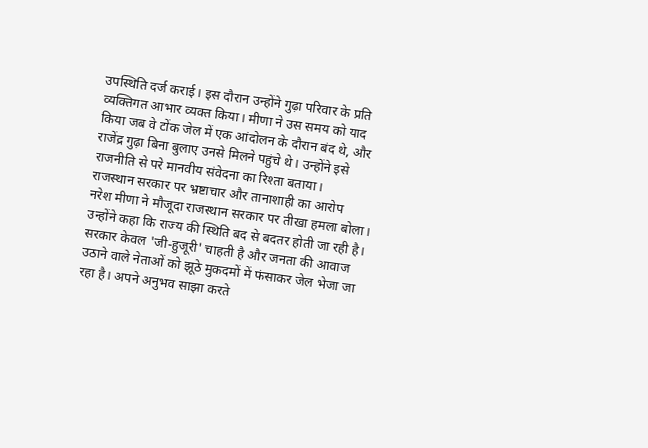उपस्थिति दर्ज कराई। इस दौरान उन्होंने गुढ़ा परिवार के प्रति व्यक्तिगत आभार व्यक्त किया। मीणा ने उस समय को याद किया जब वे टोंक जेल में एक आंदोलन के दौरान बंद थे, और राजेंद्र गुढ़ा बिना बुलाए उनसे मिलने पहुंचे थे। उन्होंने इसे राजनीति से परे मानवीय संवेदना का रिश्ता बताया।
राजस्थान सरकार पर भ्रष्टाचार और तानाशाही का आरोप
नरेश मीणा ने मौजूदा राजस्थान सरकार पर तीखा हमला बोला। उन्होंने कहा कि राज्य की स्थिति बद से बदतर होती जा रही है। सरकार केवल 'जी-हुजूरी' चाहती है और जनता की आवाज उठाने वाले नेताओं को झूठे मुकदमों में फंसाकर जेल भेजा जा रहा है। अपने अनुभव साझा करते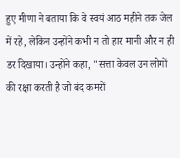हुए मीणा ने बताया कि वे स्वयं आठ महीने तक जेल में रहे, लेकिन उन्होंने कभी न तो हार मानी और न ही डर दिखाया। उन्होंने कहा, "सत्ता केवल उन लोगों की रक्षा करती है जो बंद कमरों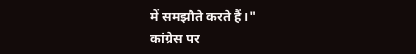में समझौते करते हैं।"
कांग्रेस पर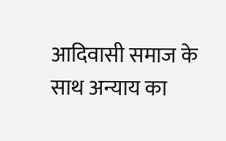आदिवासी समाज के साथ अन्याय का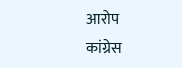आरोप
कांग्रेस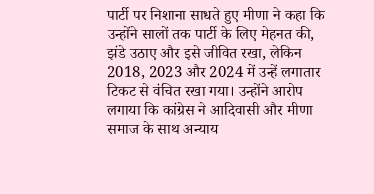पार्टी पर निशाना साधते हुए मीणा ने कहा कि उन्होंने सालों तक पार्टी के लिए मेहनत की, झंडे उठाए और इसे जीवित रखा, लेकिन 2018, 2023 और 2024 में उन्हें लगातार टिकट से वंचित रखा गया। उन्होंने आरोप लगाया कि कांग्रेस ने आदिवासी और मीणा समाज के साथ अन्याय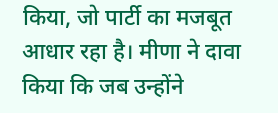किया, जो पार्टी का मजबूत आधार रहा है। मीणा ने दावा किया कि जब उन्होंने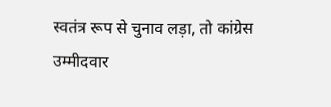स्वतंत्र रूप से चुनाव लड़ा, तो कांग्रेस उम्मीदवार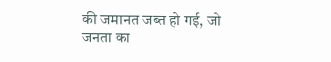की जमानत जब्त हो गई, जो जनता का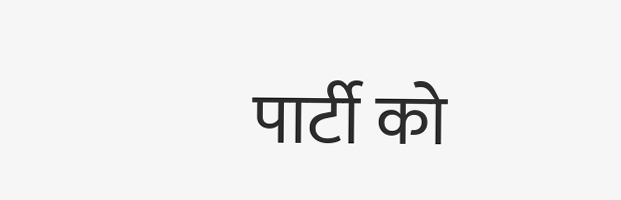पार्टी को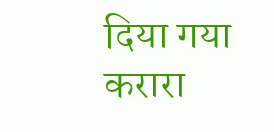दिया गया करारा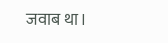जवाब था।